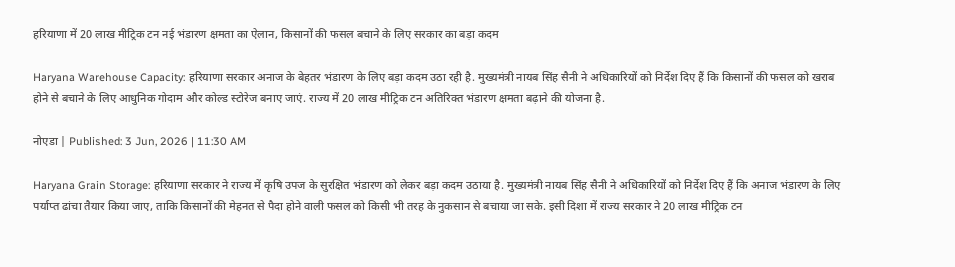हरियाणा में 20 लाख मीट्रिक टन नई भंडारण क्षमता का ऐलान, किसानों की फसल बचाने के लिए सरकार का बड़ा कदम

Haryana Warehouse Capacity: हरियाणा सरकार अनाज के बेहतर भंडारण के लिए बड़ा कदम उठा रही है. मुख्यमंत्री नायब सिंह सैनी ने अधिकारियों को निर्देश दिए हैं कि किसानों की फसल को खराब होने से बचाने के लिए आधुनिक गोदाम और कोल्ड स्टोरेज बनाए जाएं. राज्य में 20 लाख मीट्रिक टन अतिरिक्त भंडारण क्षमता बढ़ाने की योजना है.

नोएडा | Published: 3 Jun, 2026 | 11:30 AM

Haryana Grain Storage: हरियाणा सरकार ने राज्य में कृषि उपज के सुरक्षित भंडारण को लेकर बड़ा कदम उठाया है. मुख्यमंत्री नायब सिंह सैनी ने अधिकारियों को निर्देश दिए हैं कि अनाज भंडारण के लिए पर्याप्त ढांचा तैयार किया जाए, ताकि किसानों की मेहनत से पैदा होने वाली फसल को किसी भी तरह के नुकसान से बचाया जा सके. इसी दिशा में राज्य सरकार ने 20 लाख मीट्रिक टन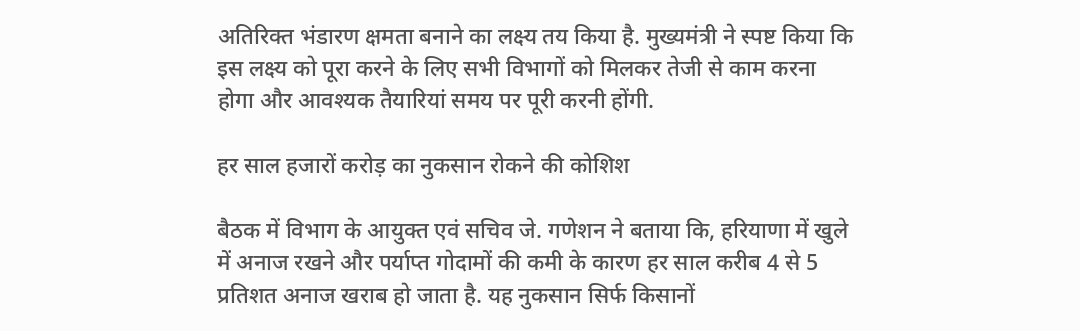अतिरिक्त भंडारण क्षमता बनाने का लक्ष्य तय किया है. मुख्यमंत्री ने स्पष्ट किया कि इस लक्ष्य को पूरा करने के लिए सभी विभागों को मिलकर तेजी से काम करना होगा और आवश्यक तैयारियां समय पर पूरी करनी होंगी.

हर साल हजारों करोड़ का नुकसान रोकने की कोशिश

बैठक में विभाग के आयुक्त एवं सचिव जे. गणेशन ने बताया कि, हरियाणा में खुले में अनाज रखने और पर्याप्त गोदामों की कमी के कारण हर साल करीब 4 से 5 प्रतिशत अनाज खराब हो जाता है. यह नुकसान सिर्फ किसानों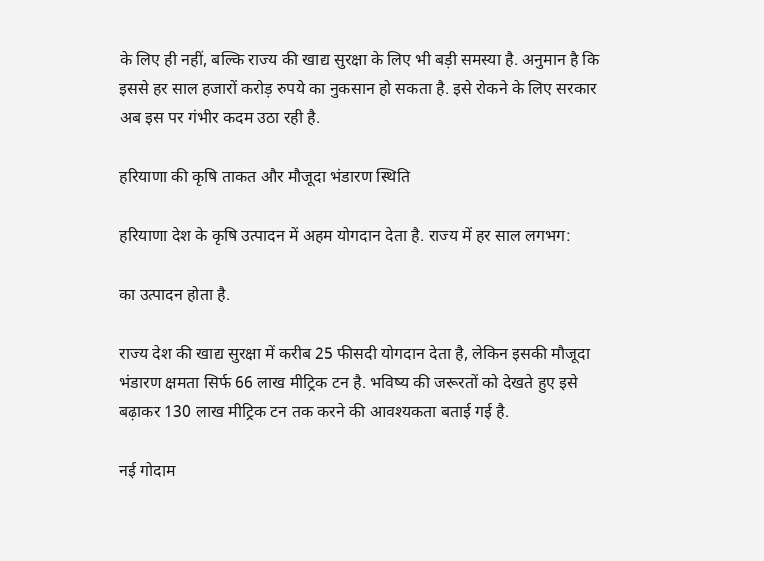के लिए ही नहीं, बल्कि राज्य की खाद्य सुरक्षा के लिए भी बड़ी समस्या है. अनुमान है कि इससे हर साल हजारों करोड़ रुपये का नुकसान हो सकता है. इसे रोकने के लिए सरकार अब इस पर गंभीर कदम उठा रही है.

हरियाणा की कृषि ताकत और मौजूदा भंडारण स्थिति

हरियाणा देश के कृषि उत्पादन में अहम योगदान देता है. राज्य में हर साल लगभग:

का उत्पादन होता है.

राज्य देश की खाद्य सुरक्षा में करीब 25 फीसदी योगदान देता है, लेकिन इसकी मौजूदा भंडारण क्षमता सिर्फ 66 लाख मीट्रिक टन है. भविष्य की जरूरतों को देखते हुए इसे बढ़ाकर 130 लाख मीट्रिक टन तक करने की आवश्यकता बताई गई है.

नई गोदाम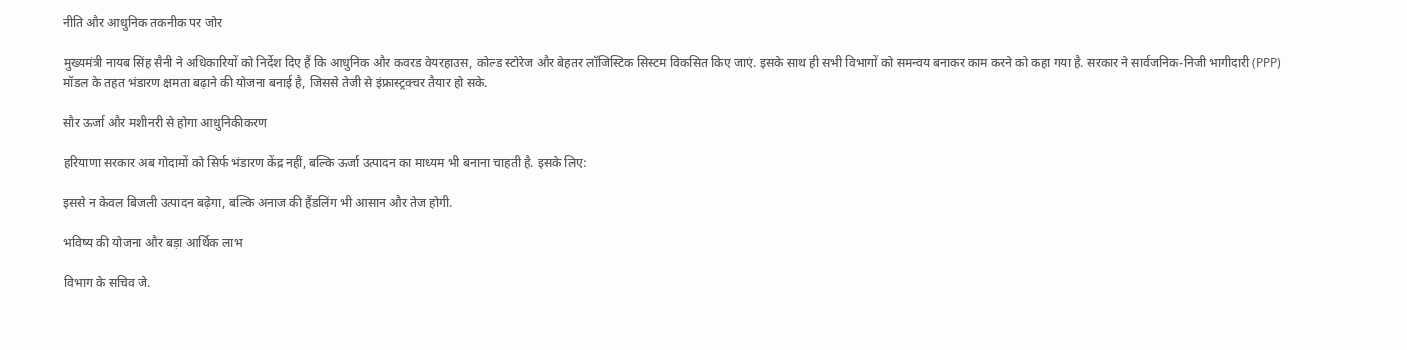नीति और आधुनिक तकनीक पर जोर

मुख्यमंत्री नायब सिंह सैनी ने अधिकारियों को निर्देश दिए हैं कि आधुनिक और कवरड वेयरहाउस, कोल्ड स्टोरेज और बेहतर लॉजिस्टिक सिस्टम विकसित किए जाएं. इसके साथ ही सभी विभागों को समन्वय बनाकर काम करने को कहा गया है. सरकार ने सार्वजनिक-निजी भागीदारी (PPP) मॉडल के तहत भंडारण क्षमता बढ़ाने की योजना बनाई है, जिससे तेजी से इंफ्रास्ट्रक्चर तैयार हो सके.

सौर ऊर्जा और मशीनरी से होगा आधुनिकीकरण

हरियाणा सरकार अब गोदामों को सिर्फ भंडारण केंद्र नहीं, बल्कि ऊर्जा उत्पादन का माध्यम भी बनाना चाहती है. इसके लिए:

इससे न केवल बिजली उत्पादन बढ़ेगा, बल्कि अनाज की हैंडलिंग भी आसान और तेज होगी.

भविष्य की योजना और बड़ा आर्थिक लाभ

विभाग के सचिव जे.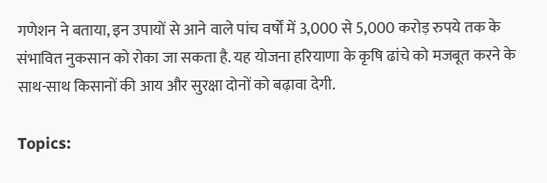गणेशन ने बताया, इन उपायों से आने वाले पांच वर्षों में 3,000 से 5,000 करोड़ रुपये तक के संभावित नुकसान को रोका जा सकता है. यह योजना हरियाणा के कृषि ढांचे को मजबूत करने के साथ-साथ किसानों की आय और सुरक्षा दोनों को बढ़ावा देगी.

Topics: